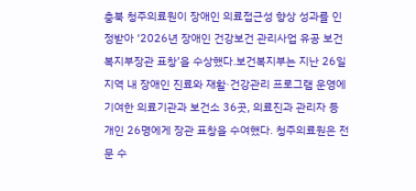충북 청주의료원이 장애인 의료접근성 향상 성과를 인정받아 ‘2026년 장애인 건강보건 관리사업 유공 보건복지부장관 표창’을 수상했다.보건복지부는 지난 26일 지역 내 장애인 진료와 재활·건강관리 프로그램 운영에 기여한 의료기관과 보건소 36곳, 의료진과 관리자 등 개인 26명에게 장관 표창을 수여했다. 청주의료원은 전문 수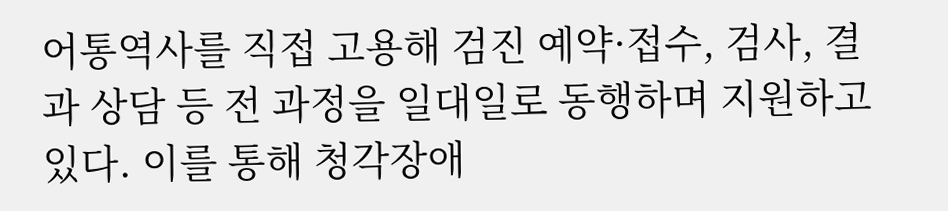어통역사를 직접 고용해 검진 예약·접수, 검사, 결과 상담 등 전 과정을 일대일로 동행하며 지원하고 있다. 이를 통해 청각장애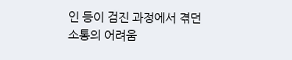인 등이 검진 과정에서 겪던 소통의 어려움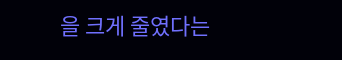을 크게 줄였다는